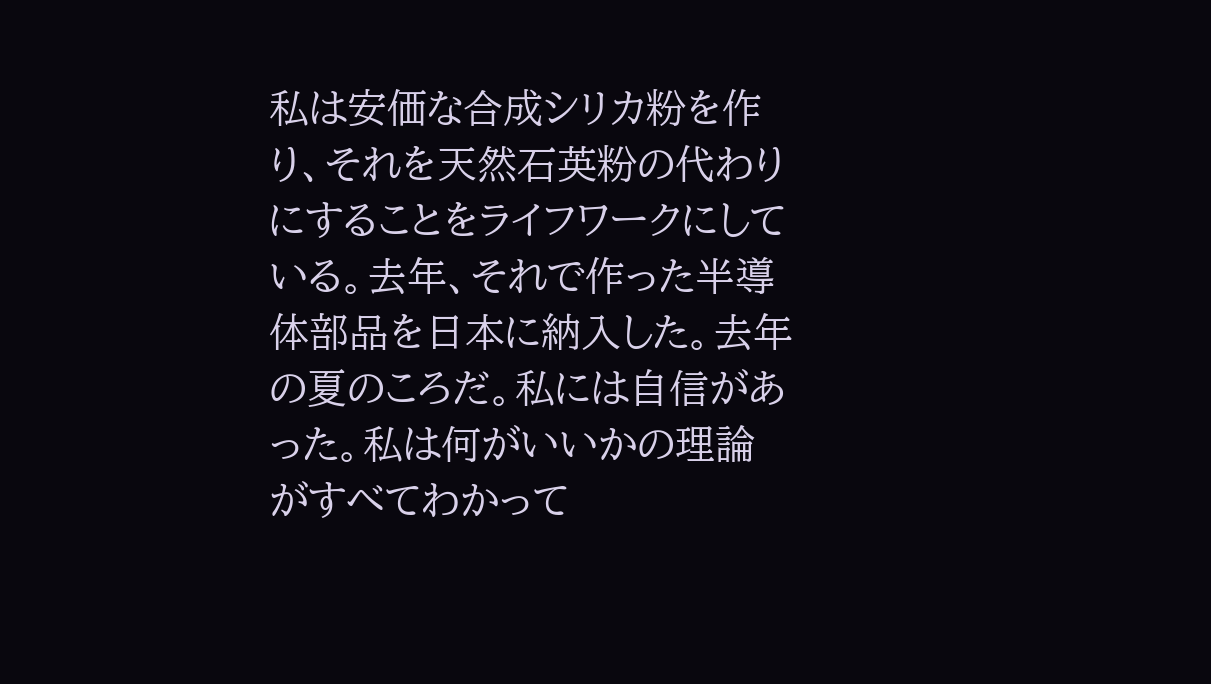私は安価な合成シリカ粉を作り、それを天然石英粉の代わりにすることをライフワークにしている。去年、それで作った半導体部品を日本に納入した。去年の夏のころだ。私には自信があった。私は何がいいかの理論がすべてわかって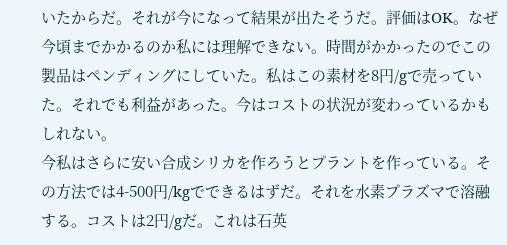いたからだ。それが今になって結果が出たそうだ。評価はOK。なぜ今頃までかかるのか私には理解できない。時間がかかったのでこの製品はペンディングにしていた。私はこの素材を8円/gで売っていた。それでも利益があった。今はコストの状況が変わっているかもしれない。
今私はさらに安い合成シリカを作ろうとプラントを作っている。その方法では4-500円/kgでできるはずだ。それを水素プラズマで溶融する。コストは2円/gだ。これは石英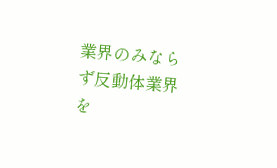業界のみならず反動体業界を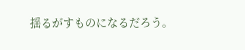揺るがすものになるだろう。